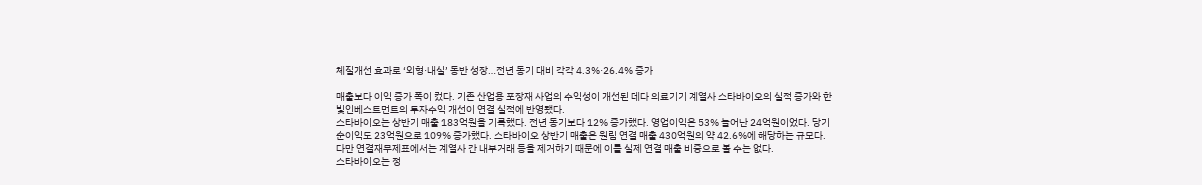체질개선 효과로 ‘외형·내실’ 동반 성장…전년 동기 대비 각각 4.3%·26.4% 증가

매출보다 이익 증가 폭이 컸다. 기존 산업용 포장재 사업의 수익성이 개선된 데다 의료기기 계열사 스타바이오의 실적 증가와 한빛인베스트먼트의 투자수익 개선이 연결 실적에 반영됐다.
스타바이오는 상반기 매출 183억원을 기록했다. 전년 동기보다 12% 증가했다. 영업이익은 53% 늘어난 24억원이었다. 당기순이익도 23억원으로 109% 증가했다. 스타바이오 상반기 매출은 원림 연결 매출 430억원의 약 42.6%에 해당하는 규모다. 다만 연결재무제표에서는 계열사 간 내부거래 등을 제거하기 때문에 이를 실제 연결 매출 비중으로 볼 수는 없다.
스타바이오는 정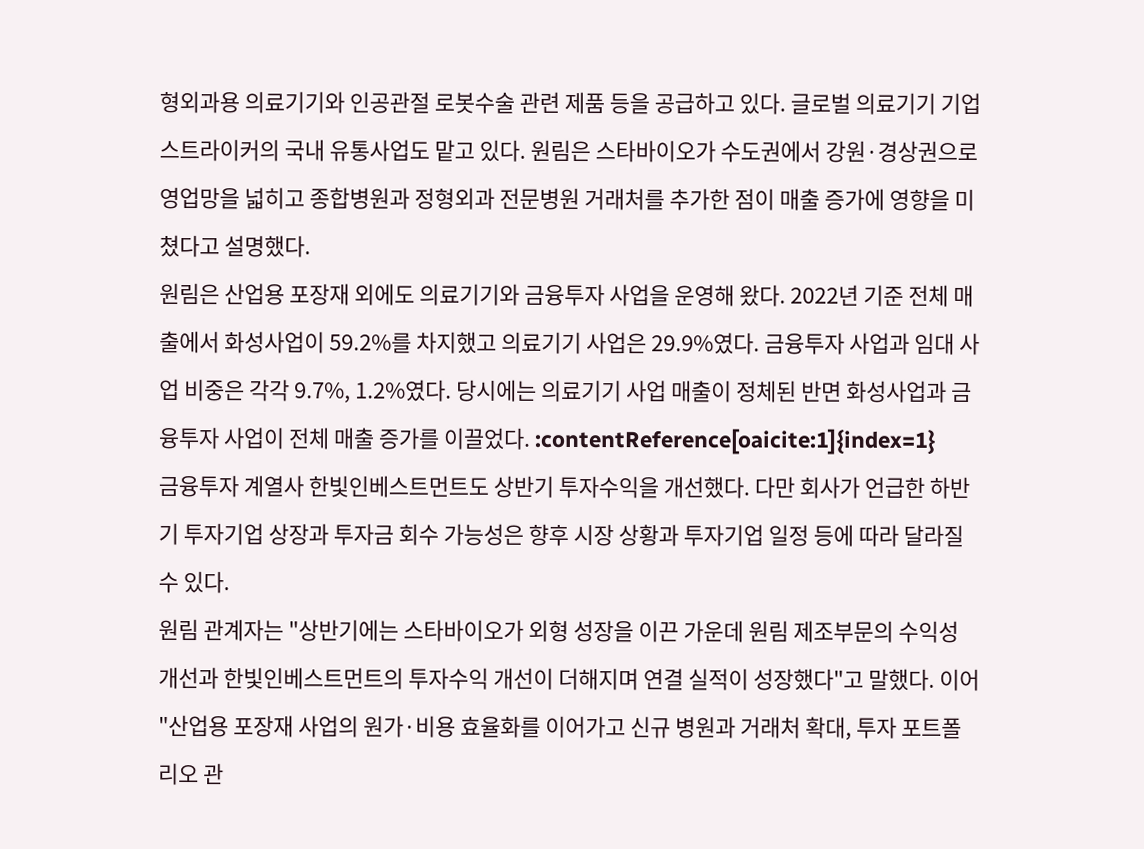형외과용 의료기기와 인공관절 로봇수술 관련 제품 등을 공급하고 있다. 글로벌 의료기기 기업 스트라이커의 국내 유통사업도 맡고 있다. 원림은 스타바이오가 수도권에서 강원·경상권으로 영업망을 넓히고 종합병원과 정형외과 전문병원 거래처를 추가한 점이 매출 증가에 영향을 미쳤다고 설명했다.
원림은 산업용 포장재 외에도 의료기기와 금융투자 사업을 운영해 왔다. 2022년 기준 전체 매출에서 화성사업이 59.2%를 차지했고 의료기기 사업은 29.9%였다. 금융투자 사업과 임대 사업 비중은 각각 9.7%, 1.2%였다. 당시에는 의료기기 사업 매출이 정체된 반면 화성사업과 금융투자 사업이 전체 매출 증가를 이끌었다. :contentReference[oaicite:1]{index=1}
금융투자 계열사 한빛인베스트먼트도 상반기 투자수익을 개선했다. 다만 회사가 언급한 하반기 투자기업 상장과 투자금 회수 가능성은 향후 시장 상황과 투자기업 일정 등에 따라 달라질 수 있다.
원림 관계자는 "상반기에는 스타바이오가 외형 성장을 이끈 가운데 원림 제조부문의 수익성 개선과 한빛인베스트먼트의 투자수익 개선이 더해지며 연결 실적이 성장했다"고 말했다. 이어 "산업용 포장재 사업의 원가·비용 효율화를 이어가고 신규 병원과 거래처 확대, 투자 포트폴리오 관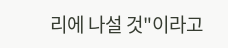리에 나설 것"이라고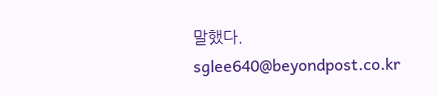말했다.
sglee640@beyondpost.co.kr